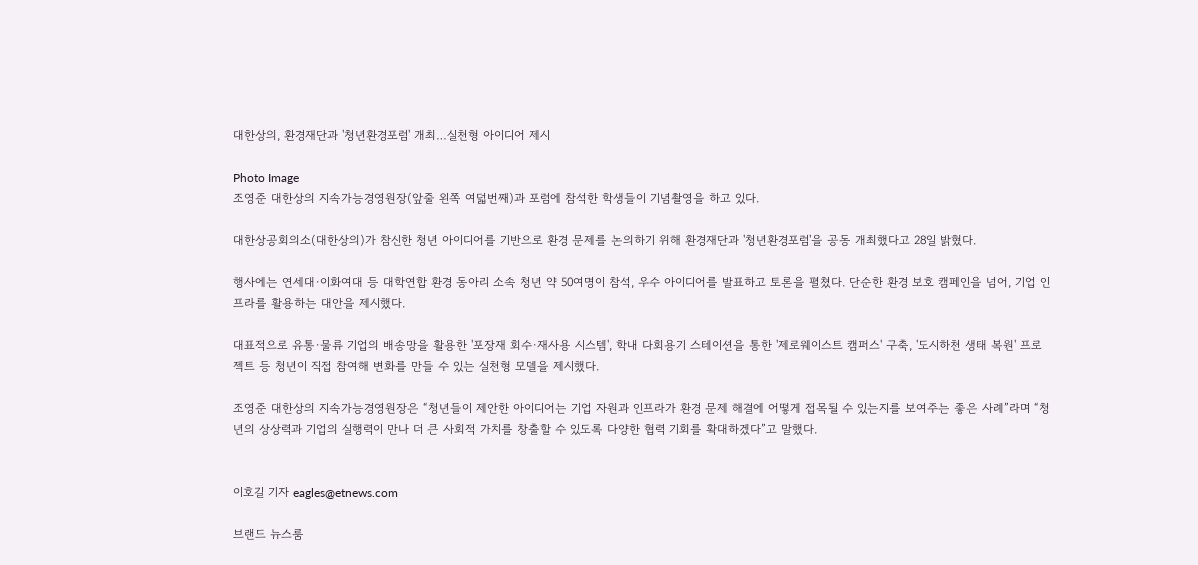대한상의, 환경재단과 '청년환경포럼' 개최…실천형 아이디어 제시

Photo Image
조영준 대한상의 지속가능경영원장(앞줄 왼쪽 여덟번째)과 포럼에 참석한 학생들이 기념촬영을 하고 있다.

대한상공회의소(대한상의)가 참신한 청년 아이디어를 기반으로 환경 문제를 논의하기 위해 환경재단과 '청년환경포럼'을 공동 개최했다고 28일 밝혔다.

행사에는 연세대·이화여대 등 대학연합 환경 동아리 소속 청년 약 50여명이 참석, 우수 아이디어를 발표하고 토론을 펼쳤다. 단순한 환경 보호 캠페인을 넘어, 기업 인프라를 활용하는 대안을 제시했다.

대표적으로 유통·물류 기업의 배송망을 활용한 '포장재 회수·재사용 시스템', 학내 다회용기 스테이션을 통한 '제로웨이스트 캠퍼스' 구축, '도시하천 생태 복원' 프로젝트 등 청년이 직접 참여해 변화를 만들 수 있는 실천형 모델을 제시했다.

조영준 대한상의 지속가능경영원장은 “청년들이 제안한 아이디어는 기업 자원과 인프라가 환경 문제 해결에 어떻게 접목될 수 있는지를 보여주는 좋은 사례”라며 “청년의 상상력과 기업의 실행력이 만나 더 큰 사회적 가치를 창출할 수 있도록 다양한 협력 기회를 확대하겠다”고 말했다.


이호길 기자 eagles@etnews.com

브랜드 뉴스룸